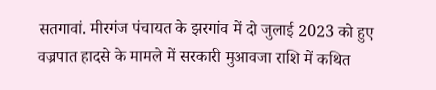सतगावां. मीरगंज पंचायत के झरगांव में दो जुलाई 2023 को हुए वज्रपात हादसे के मामले में सरकारी मुआवजा राशि में कथित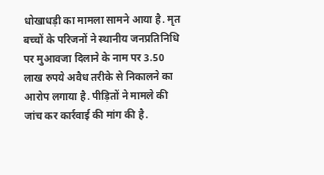धोखाधड़ी का मामला सामने आया है. मृत बच्चों के परिजनों ने स्थानीय जनप्रतिनिधि पर मुआवजा दिलाने के नाम पर 3.50 लाख रुपये अवैध तरीके से निकालने का आरोप लगाया है. पीड़ितों ने मामले की जांच कर कार्रवाई की मांग की है.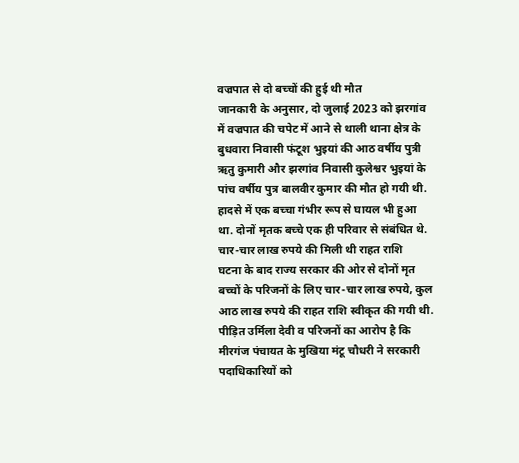वज्रपात से दो बच्चों की हुई थी मौत
जानकारी के अनुसार, दो जुलाई 2023 को झरगांव में वज्रपात की चपेट में आने से थाली थाना क्षेत्र के बुधवारा निवासी फंटूश भुइयां की आठ वर्षीय पुत्री ऋतु कुमारी और झरगांव निवासी कुलेश्वर भुइयां के पांच वर्षीय पुत्र बालवीर कुमार की मौत हो गयी थी. हादसे में एक बच्चा गंभीर रूप से घायल भी हुआ था. दोनों मृतक बच्चे एक ही परिवार से संबंधित थे.
चार-चार लाख रुपये की मिली थी राहत राशि
घटना के बाद राज्य सरकार की ओर से दोनों मृत बच्चों के परिजनों के लिए चार-चार लाख रुपये, कुल आठ लाख रुपये की राहत राशि स्वीकृत की गयी थी. पीड़ित उर्मिला देवी व परिजनों का आरोप है कि मीरगंज पंचायत के मुखिया मंटू चौधरी ने सरकारी पदाधिकारियों को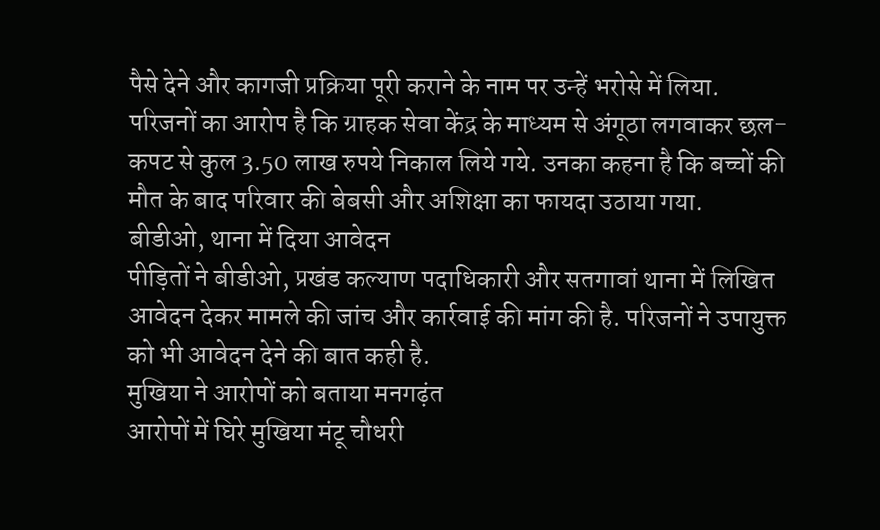पैसे देने और कागजी प्रक्रिया पूरी कराने के नाम पर उन्हें भरोसे में लिया.
परिजनों का आरोप है कि ग्राहक सेवा केंद्र के माध्यम से अंगूठा लगवाकर छल-कपट से कुल 3.50 लाख रुपये निकाल लिये गये. उनका कहना है कि बच्चों की मौत के बाद परिवार की बेबसी और अशिक्षा का फायदा उठाया गया.
बीडीओ, थाना में दिया आवेदन
पीड़ितों ने बीडीओ, प्रखंड कल्याण पदाधिकारी और सतगावां थाना में लिखित आवेदन देकर मामले की जांच और कार्रवाई की मांग की है. परिजनों ने उपायुक्त को भी आवेदन देने की बात कही है.
मुखिया ने आरोपों को बताया मनगढ़ंत
आरोपों में घिरे मुखिया मंटू चौधरी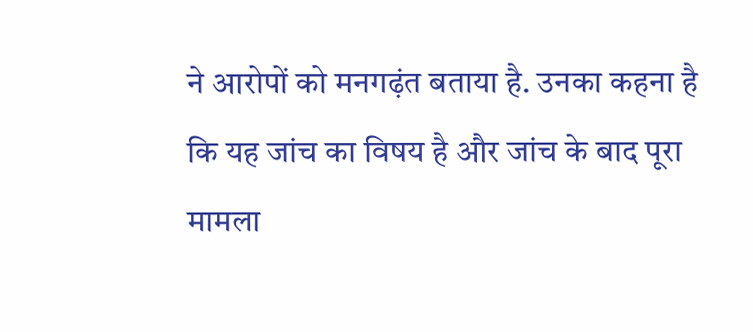ने आरोपों को मनगढ़ंत बताया है. उनका कहना है कि यह जांच का विषय है और जांच के बाद पूरा मामला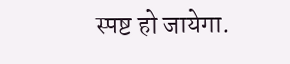स्पष्ट हो जायेगा.